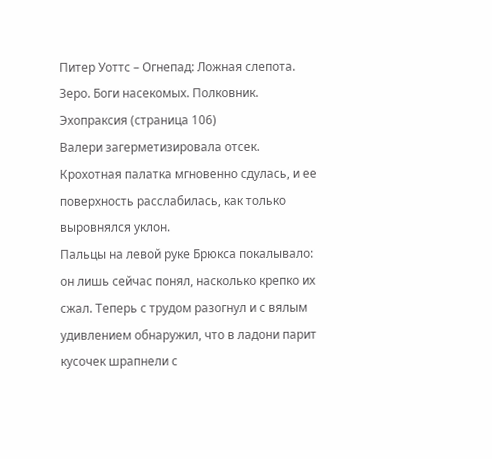Питер Уоттс – Огнепад: Ложная слепота. Зеро. Боги насекомых. Полковник. Эхопраксия (страница 106)
Валери загерметизировала отсек. Крохотная палатка мгновенно сдулась, и ее поверхность расслабилась, как только выровнялся уклон.
Пальцы на левой руке Брюкса покалывало: он лишь сейчас понял, насколько крепко их сжал. Теперь с трудом разогнул и с вялым удивлением обнаружил, что в ладони парит кусочек шрапнели с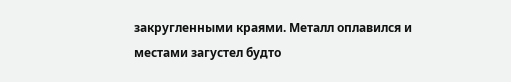закругленными краями. Металл оплавился и местами загустел будто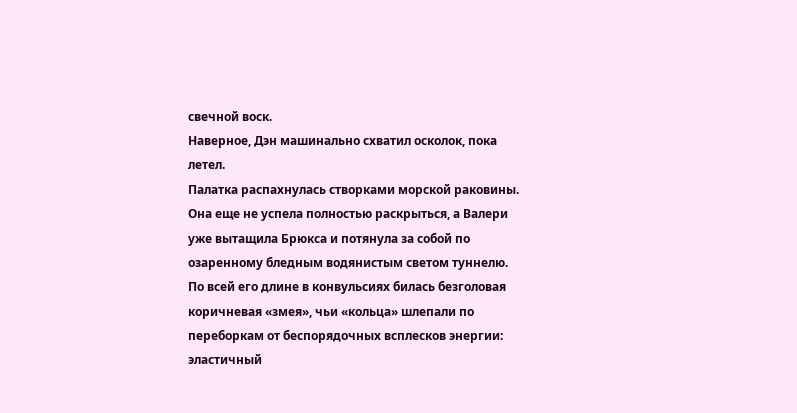свечной воск.
Наверное, Дэн машинально схватил осколок, пока летел.
Палатка распахнулась створками морской раковины. Она еще не успела полностью раскрыться, а Валери уже вытащила Брюкса и потянула за собой по озаренному бледным водянистым светом туннелю. По всей его длине в конвульсиях билась безголовая коричневая «змея», чьи «кольца» шлепали по переборкам от беспорядочных всплесков энергии: эластичный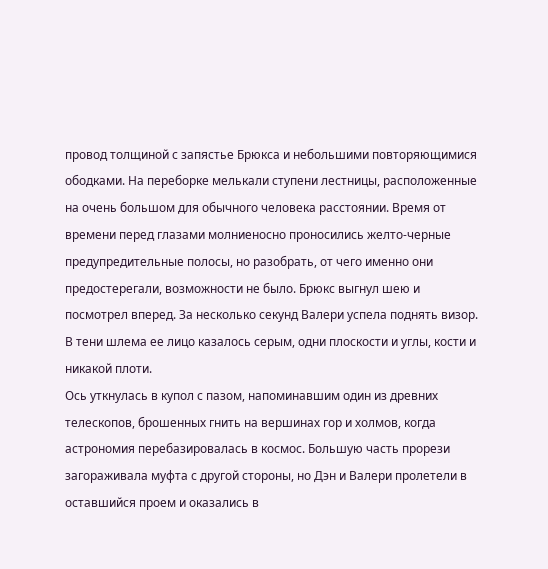провод толщиной с запястье Брюкса и небольшими повторяющимися ободками. На переборке мелькали ступени лестницы, расположенные на очень большом для обычного человека расстоянии. Время от времени перед глазами молниеносно проносились желто-черные предупредительные полосы, но разобрать, от чего именно они предостерегали, возможности не было. Брюкс выгнул шею и посмотрел вперед. За несколько секунд Валери успела поднять визор. В тени шлема ее лицо казалось серым, одни плоскости и углы, кости и никакой плоти.
Ось уткнулась в купол с пазом, напоминавшим один из древних телескопов, брошенных гнить на вершинах гор и холмов, когда астрономия перебазировалась в космос. Большую часть прорези загораживала муфта с другой стороны, но Дэн и Валери пролетели в оставшийся проем и оказались в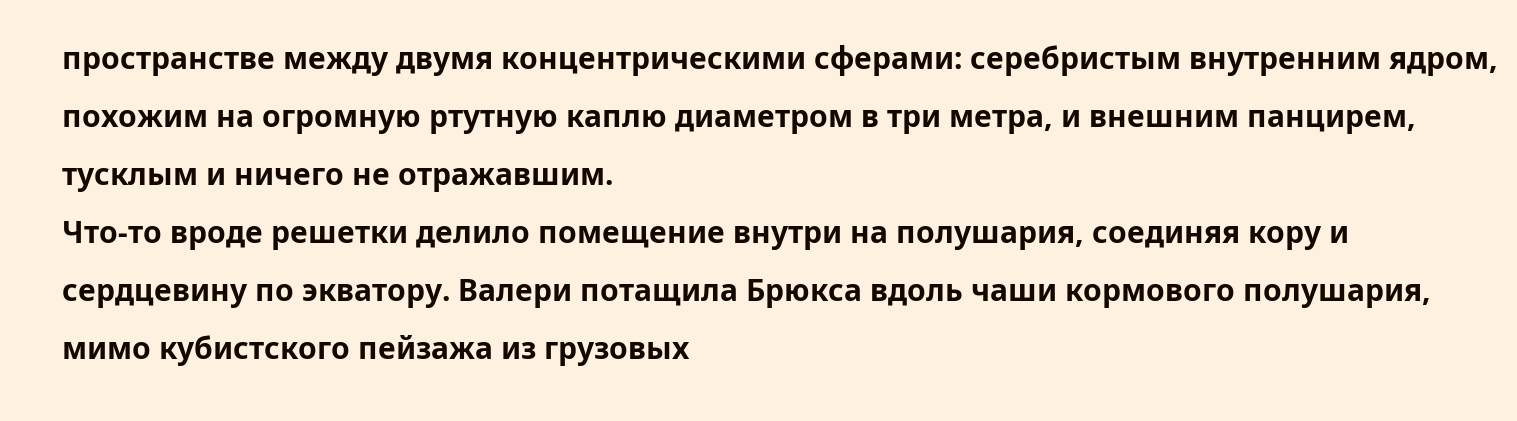пространстве между двумя концентрическими сферами: серебристым внутренним ядром, похожим на огромную ртутную каплю диаметром в три метра, и внешним панцирем, тусклым и ничего не отражавшим.
Что-то вроде решетки делило помещение внутри на полушария, соединяя кору и сердцевину по экватору. Валери потащила Брюкса вдоль чаши кормового полушария, мимо кубистского пейзажа из грузовых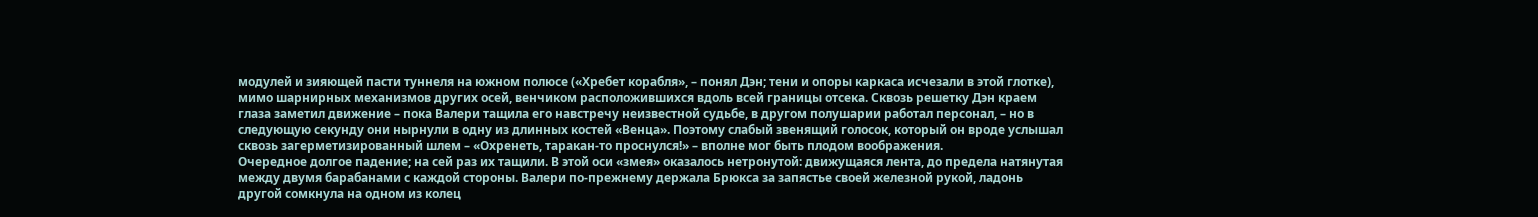модулей и зияющей пасти туннеля на южном полюсе («Хребет корабля», – понял Дэн; тени и опоры каркаса исчезали в этой глотке), мимо шарнирных механизмов других осей, венчиком расположившихся вдоль всей границы отсека. Сквозь решетку Дэн краем глаза заметил движение – пока Валери тащила его навстречу неизвестной судьбе, в другом полушарии работал персонал, – но в следующую секунду они нырнули в одну из длинных костей «Венца». Поэтому слабый звенящий голосок, который он вроде услышал сквозь загерметизированный шлем – «Охренеть, таракан-то проснулся!» – вполне мог быть плодом воображения.
Очередное долгое падение; на сей раз их тащили. В этой оси «змея» оказалось нетронутой: движущаяся лента, до предела натянутая между двумя барабанами с каждой стороны. Валери по-прежнему держала Брюкса за запястье своей железной рукой, ладонь другой сомкнула на одном из колец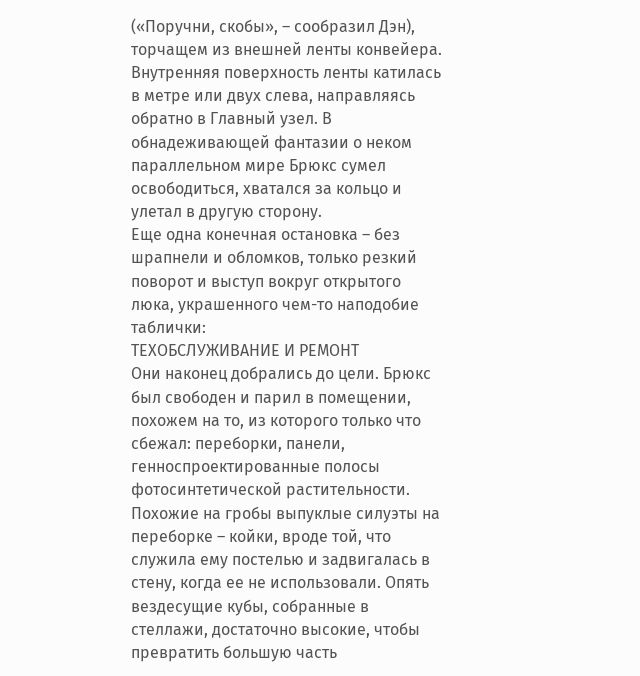(«Поручни, скобы», – сообразил Дэн), торчащем из внешней ленты конвейера. Внутренняя поверхность ленты катилась в метре или двух слева, направляясь обратно в Главный узел. В обнадеживающей фантазии о неком параллельном мире Брюкс сумел освободиться, хватался за кольцо и улетал в другую сторону.
Еще одна конечная остановка – без шрапнели и обломков, только резкий поворот и выступ вокруг открытого люка, украшенного чем-то наподобие таблички:
ТЕХОБСЛУЖИВАНИЕ И РЕМОНТ
Они наконец добрались до цели. Брюкс был свободен и парил в помещении, похожем на то, из которого только что сбежал: переборки, панели, генноспроектированные полосы фотосинтетической растительности. Похожие на гробы выпуклые силуэты на переборке – койки, вроде той, что служила ему постелью и задвигалась в стену, когда ее не использовали. Опять вездесущие кубы, собранные в стеллажи, достаточно высокие, чтобы превратить большую часть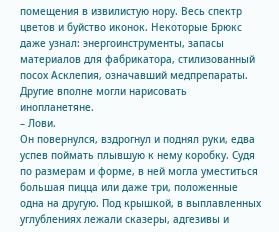помещения в извилистую нору. Весь спектр цветов и буйство иконок. Некоторые Брюкс даже узнал: энергоинструменты, запасы материалов для фабрикатора, стилизованный посох Асклепия, означавший медпрепараты. Другие вполне могли нарисовать инопланетяне.
– Лови.
Он повернулся, вздрогнул и поднял руки, едва успев поймать плывшую к нему коробку. Судя по размерам и форме, в ней могла уместиться большая пицца или даже три, положенные одна на другую. Под крышкой, в выплавленных углублениях лежали сказеры, адгезивы и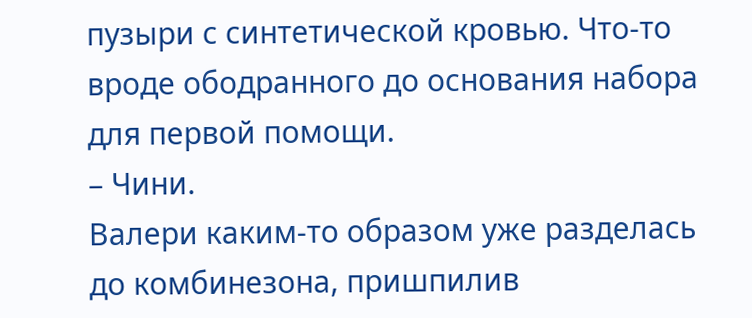пузыри с синтетической кровью. Что-то вроде ободранного до основания набора для первой помощи.
– Чини.
Валери каким-то образом уже разделась до комбинезона, пришпилив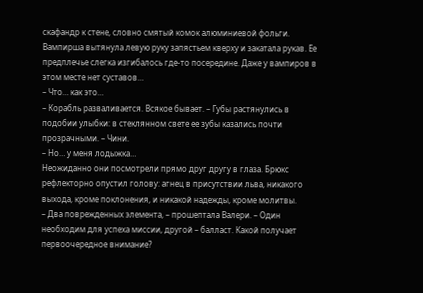скафандр к стене, словно смятый комок алюминиевой фольги. Вампирша вытянула левую руку запястьем кверху и закатала рукав. Ее предплечье слегка изгибалось где-то посередине. Даже у вампиров в этом месте нет суставов…
– Что… как это…
– Корабль разваливается. Всякое бывает. – Губы растянулись в подобии улыбки: в стеклянном свете ее зубы казались почти прозрачными. – Чини.
– Но… у меня лодыжка…
Неожиданно они посмотрели прямо друг другу в глаза. Брюкс рефлекторно опустил голову: агнец в присутствии льва, никакого выхода, кроме поклонения, и никакой надежды, кроме молитвы.
– Два поврежденных элемента, – прошептала Валери. – Один необходим для успеха миссии, другой – балласт. Какой получает первоочередное внимание?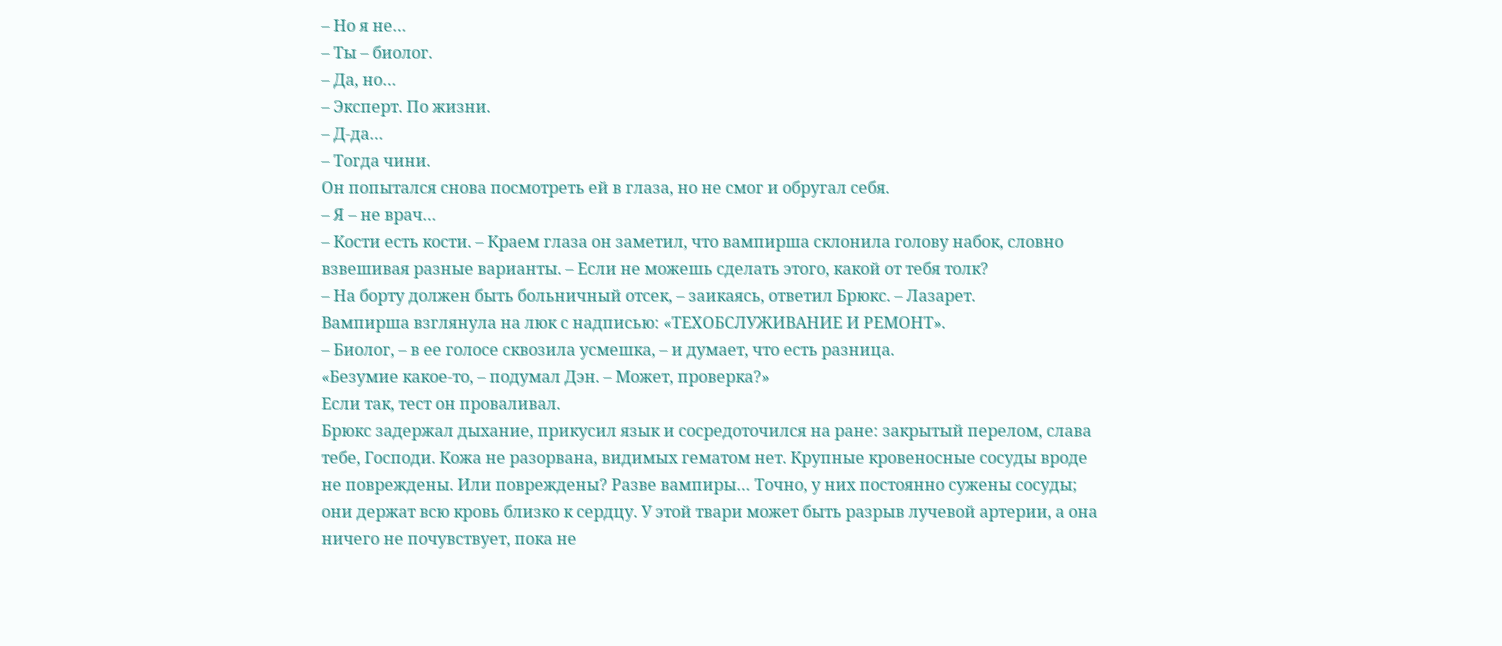– Но я не…
– Ты – биолог.
– Да, но…
– Эксперт. По жизни.
– Д-да…
– Тогда чини.
Он попытался снова посмотреть ей в глаза, но не смог и обругал себя.
– Я – не врач…
– Кости есть кости. – Краем глаза он заметил, что вампирша склонила голову набок, словно взвешивая разные варианты. – Если не можешь сделать этого, какой от тебя толк?
– На борту должен быть больничный отсек, – заикаясь, ответил Брюкс. – Лазарет.
Вампирша взглянула на люк с надписью: «ТЕХОБСЛУЖИВАНИЕ И РЕМОНТ».
– Биолог, – в ее голосе сквозила усмешка, – и думает, что есть разница.
«Безумие какое-то, – подумал Дэн. – Может, проверка?»
Если так, тест он проваливал.
Брюкс задержал дыхание, прикусил язык и сосредоточился на ране: закрытый перелом, слава тебе, Господи. Кожа не разорвана, видимых гематом нет. Крупные кровеносные сосуды вроде не повреждены. Или повреждены? Разве вампиры… Точно, у них постоянно сужены сосуды; они держат всю кровь близко к сердцу. У этой твари может быть разрыв лучевой артерии, а она ничего не почувствует, пока не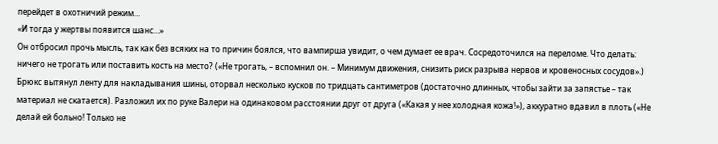перейдет в охотничий режим…
«И тогда у жертвы появится шанс…»
Он отбросил прочь мысль, так как без всяких на то причин боялся, что вампирша увидит, о чем думает ее врач. Сосредоточился на переломе. Что делать: ничего не трогать или поставить кость на место? («Не трогать, – вспомнил он. – Минимум движения, снизить риск разрыва нервов и кровеносных сосудов».)
Брюкс вытянул ленту для накладывания шины, оторвал несколько кусков по тридцать сантиметров (достаточно длинных, чтобы зайти за запястье – так материал не скатается). Разложил их по руке Валери на одинаковом расстоянии друг от друга («Какая у нее холодная кожа!»), аккуратно вдавил в плоть («Не делай ей больно! Только не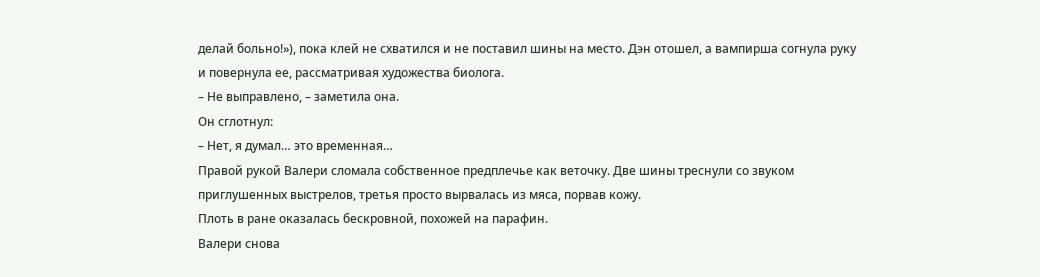делай больно!»), пока клей не схватился и не поставил шины на место. Дэн отошел, а вампирша согнула руку и повернула ее, рассматривая художества биолога.
– Не выправлено, – заметила она.
Он сглотнул:
– Нет, я думал… это временная…
Правой рукой Валери сломала собственное предплечье как веточку. Две шины треснули со звуком приглушенных выстрелов, третья просто вырвалась из мяса, порвав кожу.
Плоть в ране оказалась бескровной, похожей на парафин.
Валери снова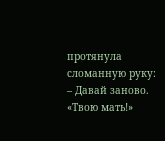протянула сломанную руку:
– Давай заново.
«Твою мать!»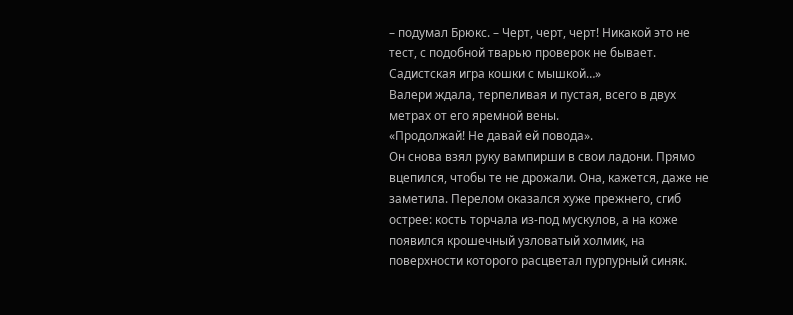– подумал Брюкс. – Черт, черт, черт! Никакой это не тест, с подобной тварью проверок не бывает. Садистская игра кошки с мышкой…»
Валери ждала, терпеливая и пустая, всего в двух метрах от его яремной вены.
«Продолжай! Не давай ей повода».
Он снова взял руку вампирши в свои ладони. Прямо вцепился, чтобы те не дрожали. Она, кажется, даже не заметила. Перелом оказался хуже прежнего, сгиб острее: кость торчала из-под мускулов, а на коже появился крошечный узловатый холмик, на поверхности которого расцветал пурпурный синяк.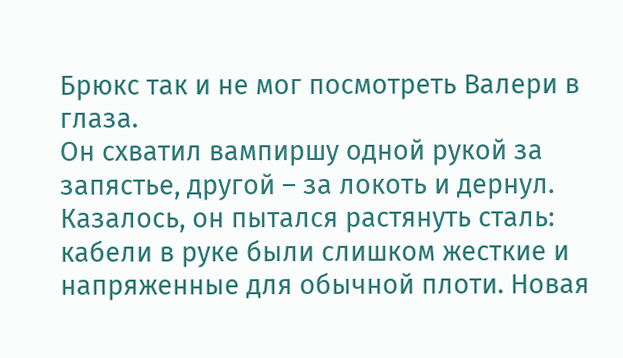Брюкс так и не мог посмотреть Валери в глаза.
Он схватил вампиршу одной рукой за запястье, другой – за локоть и дернул. Казалось, он пытался растянуть сталь: кабели в руке были слишком жесткие и напряженные для обычной плоти. Новая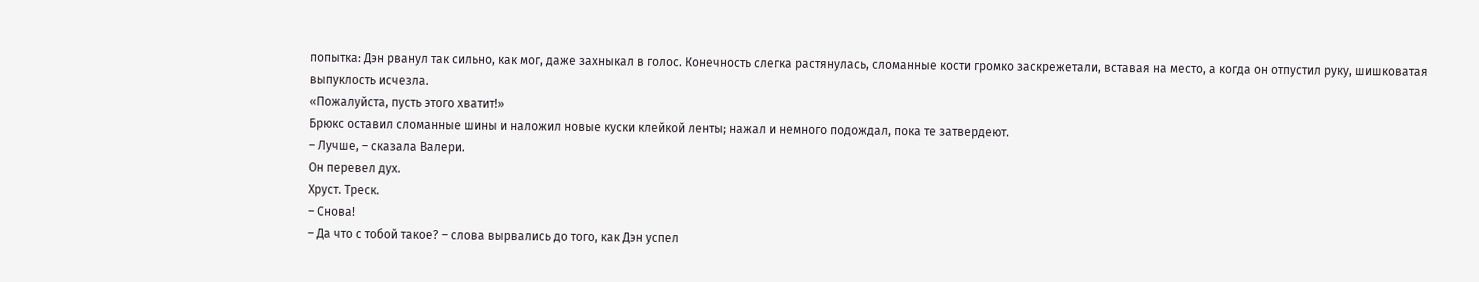попытка: Дэн рванул так сильно, как мог, даже захныкал в голос. Конечность слегка растянулась, сломанные кости громко заскрежетали, вставая на место, а когда он отпустил руку, шишковатая выпуклость исчезла.
«Пожалуйста, пусть этого хватит!»
Брюкс оставил сломанные шины и наложил новые куски клейкой ленты; нажал и немного подождал, пока те затвердеют.
– Лучше, – сказала Валери.
Он перевел дух.
Хруст. Треск.
– Снова!
– Да что с тобой такое? – слова вырвались до того, как Дэн успел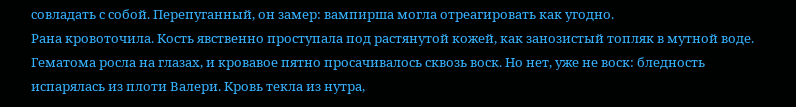совладать с собой. Перепуганный, он замер: вампирша могла отреагировать как угодно.
Рана кровоточила. Кость явственно проступала под растянутой кожей, как занозистый топляк в мутной воде. Гематома росла на глазах, и кровавое пятно просачивалось сквозь воск. Но нет, уже не воск: бледность испарялась из плоти Валери. Кровь текла из нутра,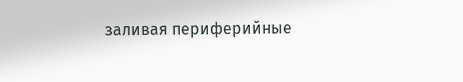заливая периферийные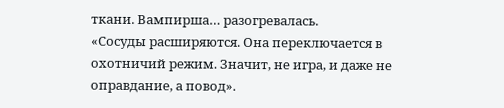ткани. Вампирша… разогревалась.
«Сосуды расширяются. Она переключается в охотничий режим. Значит, не игра, и даже не оправдание, а повод».